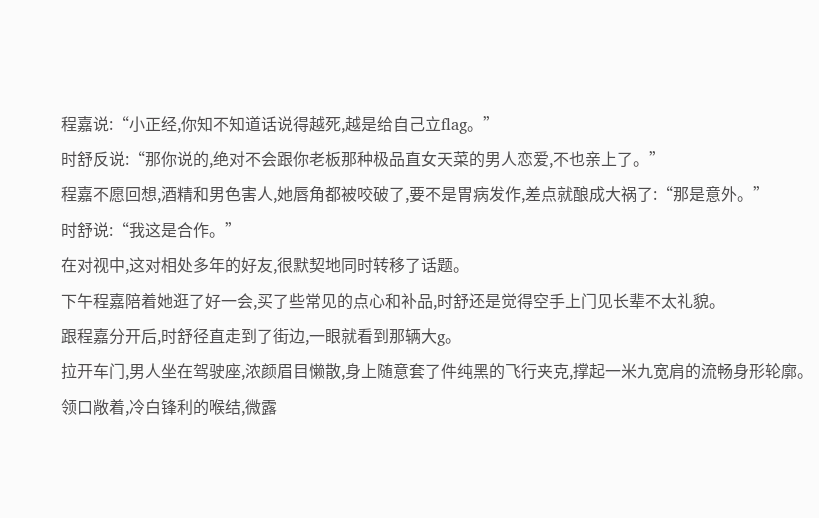程嘉说:“小正经,你知不知道话说得越死,越是给自己立flag。”
时舒反说:“那你说的,绝对不会跟你老板那种极品直女天菜的男人恋爱,不也亲上了。”
程嘉不愿回想,酒精和男色害人,她唇角都被咬破了,要不是胃病发作,差点就酿成大祸了:“那是意外。”
时舒说:“我这是合作。”
在对视中,这对相处多年的好友,很默契地同时转移了话题。
下午程嘉陪着她逛了好一会,买了些常见的点心和补品,时舒还是觉得空手上门见长辈不太礼貌。
跟程嘉分开后,时舒径直走到了街边,一眼就看到那辆大g。
拉开车门,男人坐在驾驶座,浓颜眉目懒散,身上随意套了件纯黑的飞行夹克,撑起一米九宽肩的流畅身形轮廓。
领口敞着,冷白锋利的喉结,微露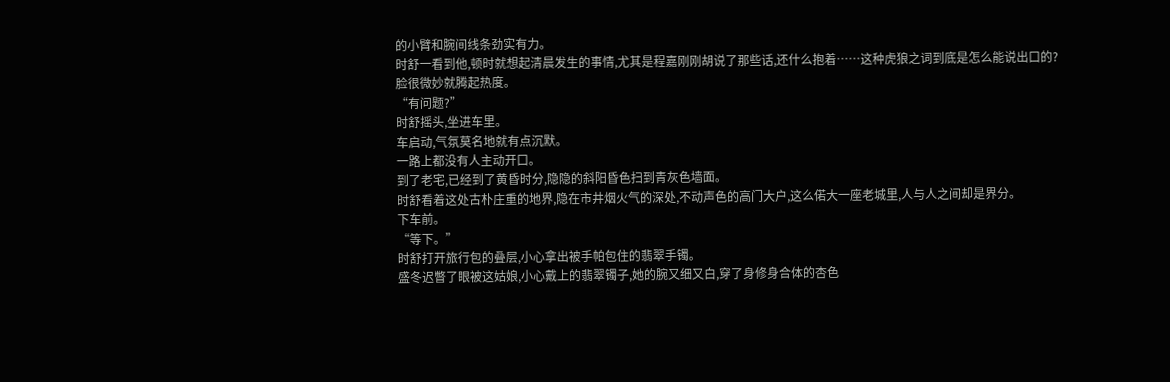的小臂和腕间线条劲实有力。
时舒一看到他,顿时就想起清晨发生的事情,尤其是程嘉刚刚胡说了那些话,还什么抱着……这种虎狼之词到底是怎么能说出口的?
脸很微妙就腾起热度。
“有问题?”
时舒摇头,坐进车里。
车启动,气氛莫名地就有点沉默。
一路上都没有人主动开口。
到了老宅,已经到了黄昏时分,隐隐的斜阳昏色扫到青灰色墙面。
时舒看着这处古朴庄重的地界,隐在市井烟火气的深处,不动声色的高门大户,这么偌大一座老城里,人与人之间却是界分。
下车前。
“等下。”
时舒打开旅行包的叠层,小心拿出被手帕包住的翡翠手镯。
盛冬迟瞥了眼被这姑娘,小心戴上的翡翠镯子,她的腕又细又白,穿了身修身合体的杏色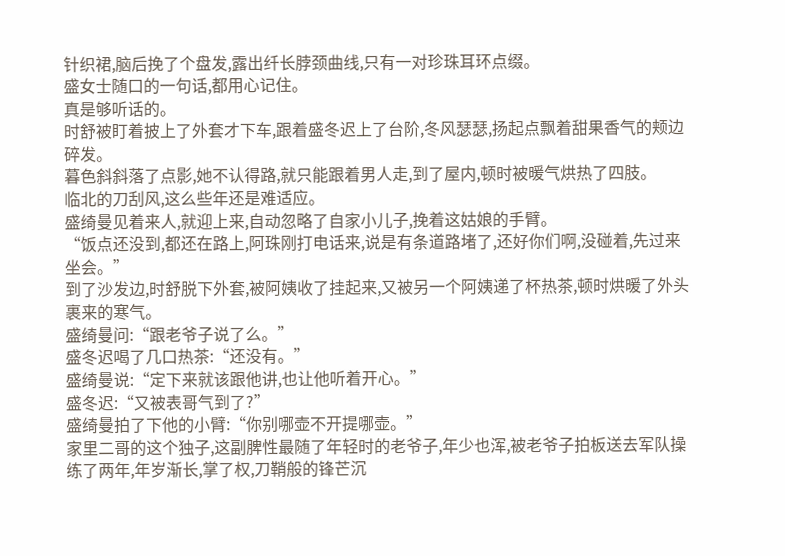针织裙,脑后挽了个盘发,露出纤长脖颈曲线,只有一对珍珠耳环点缀。
盛女士随口的一句话,都用心记住。
真是够听话的。
时舒被盯着披上了外套才下车,跟着盛冬迟上了台阶,冬风瑟瑟,扬起点飘着甜果香气的颊边碎发。
暮色斜斜落了点影,她不认得路,就只能跟着男人走,到了屋内,顿时被暖气烘热了四肢。
临北的刀刮风,这么些年还是难适应。
盛绮曼见着来人,就迎上来,自动忽略了自家小儿子,挽着这姑娘的手臂。
“饭点还没到,都还在路上,阿珠刚打电话来,说是有条道路堵了,还好你们啊,没碰着,先过来坐会。”
到了沙发边,时舒脱下外套,被阿姨收了挂起来,又被另一个阿姨递了杯热茶,顿时烘暖了外头裹来的寒气。
盛绮曼问:“跟老爷子说了么。”
盛冬迟喝了几口热茶:“还没有。”
盛绮曼说:“定下来就该跟他讲,也让他听着开心。”
盛冬迟:“又被表哥气到了?”
盛绮曼拍了下他的小臂:“你别哪壶不开提哪壶。”
家里二哥的这个独子,这副脾性最随了年轻时的老爷子,年少也浑,被老爷子拍板送去军队操练了两年,年岁渐长,掌了权,刀鞘般的锋芒沉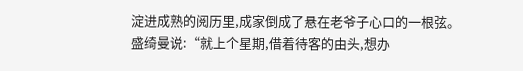淀进成熟的阅历里,成家倒成了悬在老爷子心口的一根弦。
盛绮曼说:“就上个星期,借着待客的由头,想办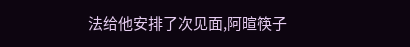法给他安排了次见面,阿暄筷子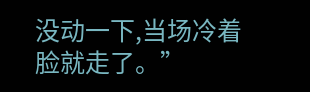没动一下,当场冷着脸就走了。”